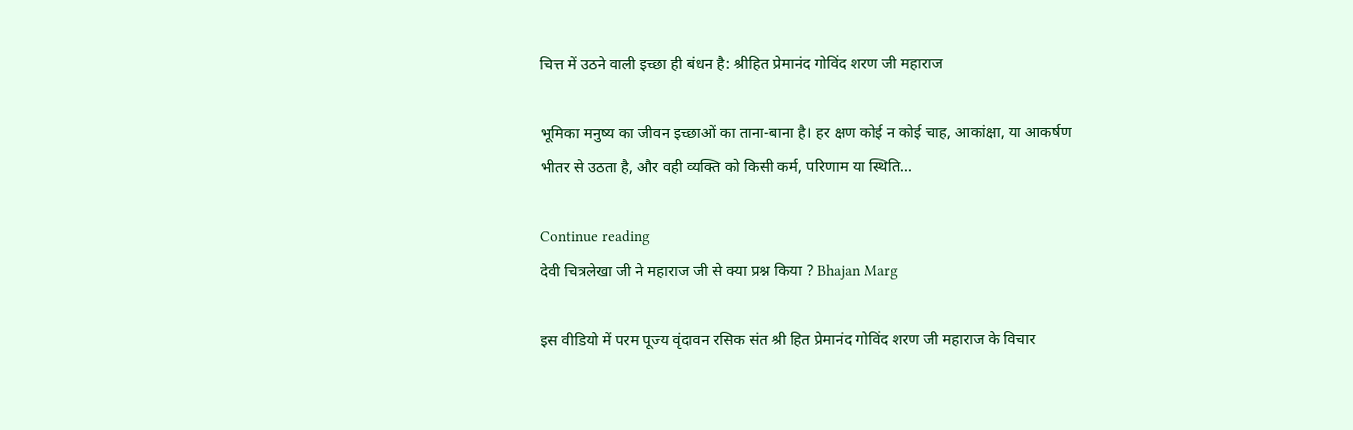चित्त में उठने वाली इच्छा ही बंधन है: श्रीहित प्रेमानंद गोविंद शरण जी महाराज

भूमिका मनुष्य का जीवन इच्छाओं का ताना-बाना है। हर क्षण कोई न कोई चाह, आकांक्षा, या आकर्षण भीतर से उठता है, और वही व्यक्ति को किसी कर्म, परिणाम या स्थिति…

Continue reading
देवी चित्रलेखा जी ने महाराज जी से क्या प्रश्न किया ? Bhajan Marg

इस वीडियो में परम पूज्य वृंदावन रसिक संत श्री हित प्रेमानंद गोविंद शरण जी महाराज के विचार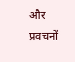और प्रवचनों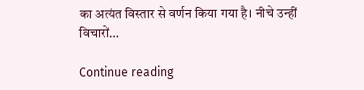का अत्यंत विस्तार से वर्णन किया गया है। नीचे उन्हीं विचारों…

Continue reading